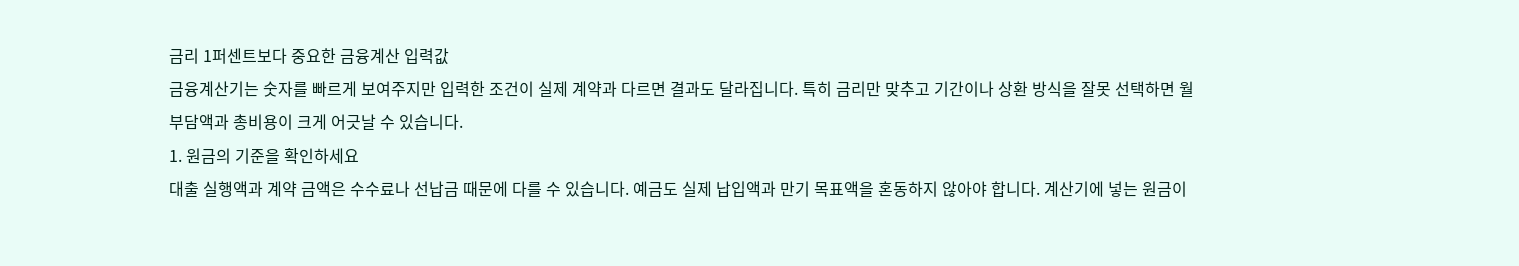금리 1퍼센트보다 중요한 금융계산 입력값
금융계산기는 숫자를 빠르게 보여주지만 입력한 조건이 실제 계약과 다르면 결과도 달라집니다. 특히 금리만 맞추고 기간이나 상환 방식을 잘못 선택하면 월 부담액과 총비용이 크게 어긋날 수 있습니다.
1. 원금의 기준을 확인하세요
대출 실행액과 계약 금액은 수수료나 선납금 때문에 다를 수 있습니다. 예금도 실제 납입액과 만기 목표액을 혼동하지 않아야 합니다. 계산기에 넣는 원금이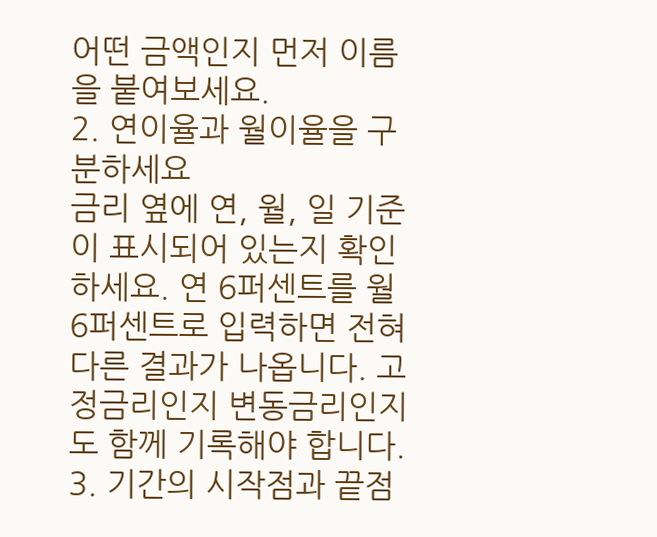어떤 금액인지 먼저 이름을 붙여보세요.
2. 연이율과 월이율을 구분하세요
금리 옆에 연, 월, 일 기준이 표시되어 있는지 확인하세요. 연 6퍼센트를 월 6퍼센트로 입력하면 전혀 다른 결과가 나옵니다. 고정금리인지 변동금리인지도 함께 기록해야 합니다.
3. 기간의 시작점과 끝점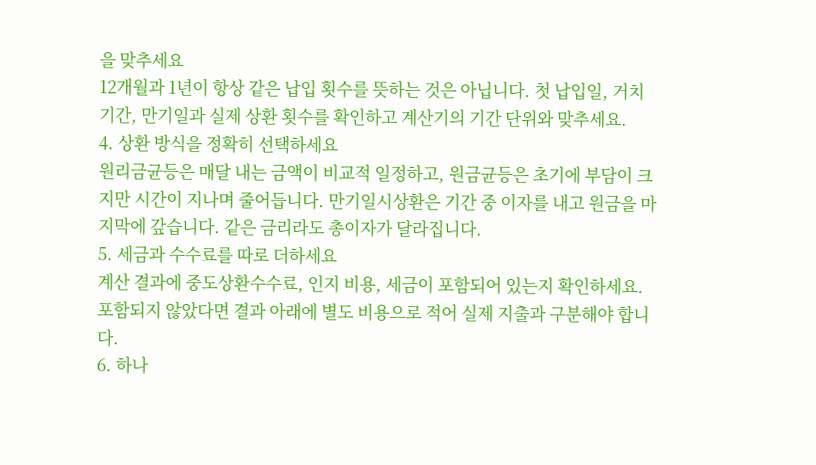을 맞추세요
12개월과 1년이 항상 같은 납입 횟수를 뜻하는 것은 아닙니다. 첫 납입일, 거치기간, 만기일과 실제 상환 횟수를 확인하고 계산기의 기간 단위와 맞추세요.
4. 상환 방식을 정확히 선택하세요
원리금균등은 매달 내는 금액이 비교적 일정하고, 원금균등은 초기에 부담이 크지만 시간이 지나며 줄어듭니다. 만기일시상환은 기간 중 이자를 내고 원금을 마지막에 갚습니다. 같은 금리라도 총이자가 달라집니다.
5. 세금과 수수료를 따로 더하세요
계산 결과에 중도상환수수료, 인지 비용, 세금이 포함되어 있는지 확인하세요. 포함되지 않았다면 결과 아래에 별도 비용으로 적어 실제 지출과 구분해야 합니다.
6. 하나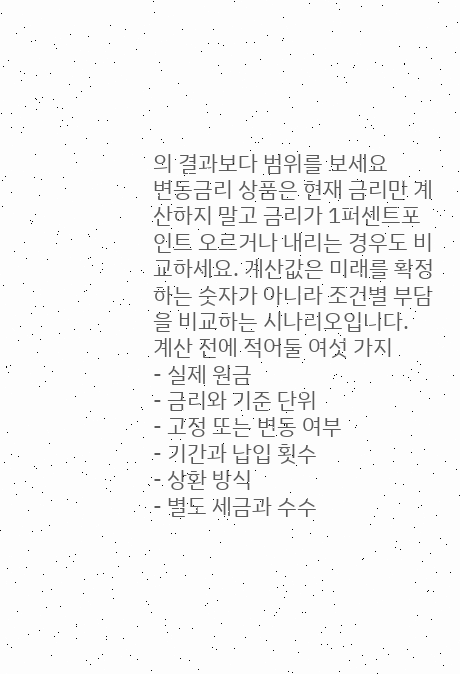의 결과보다 범위를 보세요
변동금리 상품은 현재 금리만 계산하지 말고 금리가 1퍼센트포인트 오르거나 내리는 경우도 비교하세요. 계산값은 미래를 확정하는 숫자가 아니라 조건별 부담을 비교하는 시나리오입니다.
계산 전에 적어둘 여섯 가지
- 실제 원금
- 금리와 기준 단위
- 고정 또는 변동 여부
- 기간과 납입 횟수
- 상환 방식
- 별도 세금과 수수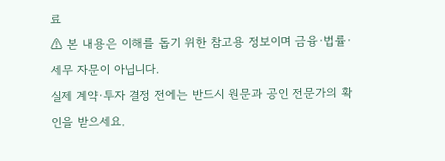료
⚠ 본 내용은 이해를 돕기 위한 참고용 정보이며 금융·법률·세무 자문이 아닙니다.
실제 계약·투자 결정 전에는 반드시 원문과 공인 전문가의 확인을 받으세요.